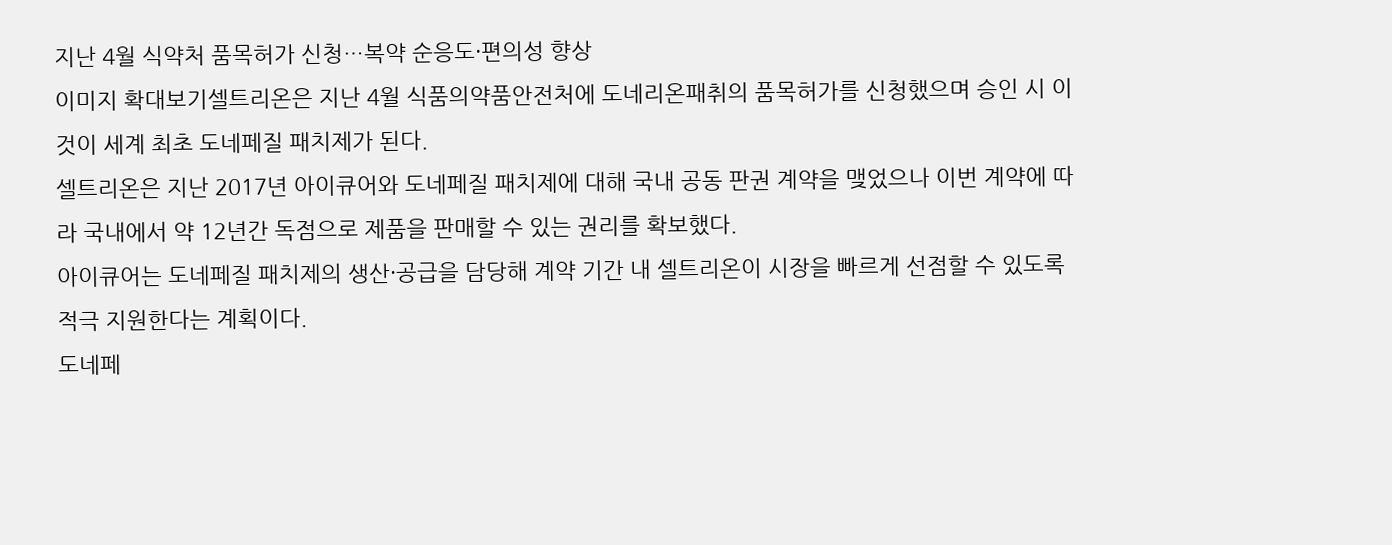지난 4월 식약처 품목허가 신청…복약 순응도·편의성 향상
이미지 확대보기셀트리온은 지난 4월 식품의약품안전처에 도네리온패취의 품목허가를 신청했으며 승인 시 이것이 세계 최초 도네페질 패치제가 된다.
셀트리온은 지난 2017년 아이큐어와 도네페질 패치제에 대해 국내 공동 판권 계약을 맺었으나 이번 계약에 따라 국내에서 약 12년간 독점으로 제품을 판매할 수 있는 권리를 확보했다.
아이큐어는 도네페질 패치제의 생산·공급을 담당해 계약 기간 내 셀트리온이 시장을 빠르게 선점할 수 있도록 적극 지원한다는 계획이다.
도네페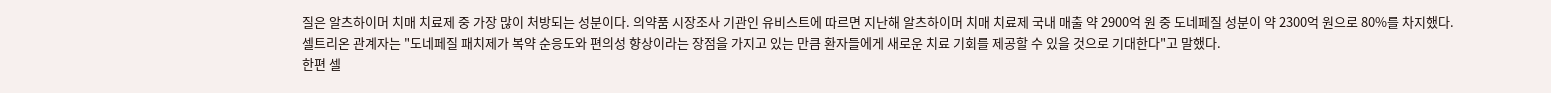질은 알츠하이머 치매 치료제 중 가장 많이 처방되는 성분이다. 의약품 시장조사 기관인 유비스트에 따르면 지난해 알츠하이머 치매 치료제 국내 매출 약 2900억 원 중 도네페질 성분이 약 2300억 원으로 80%를 차지했다.
셀트리온 관계자는 "도네페질 패치제가 복약 순응도와 편의성 향상이라는 장점을 가지고 있는 만큼 환자들에게 새로운 치료 기회를 제공할 수 있을 것으로 기대한다"고 말했다.
한편 셀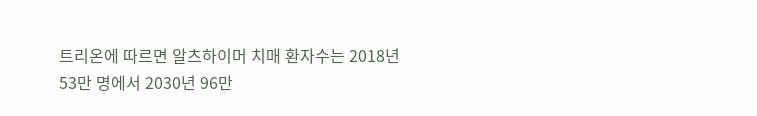트리온에 따르면 알츠하이머 치매 환자수는 2018년 53만 명에서 2030년 96만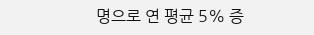명으로 연 평균 5% 증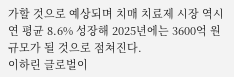가할 것으로 예상되며 치매 치료제 시장 역시 연 평균 8.6% 성장해 2025년에는 3600억 원 규모가 될 것으로 점쳐진다.
이하린 글로벌이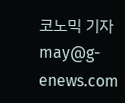코노믹 기자 may@g-enews.com